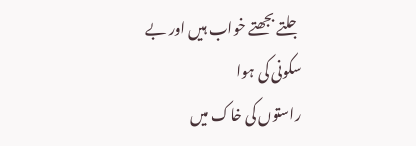جلتے بجھتے خواب ہیں اور بے سکونی کی ہوا
راستوں کی خاک میں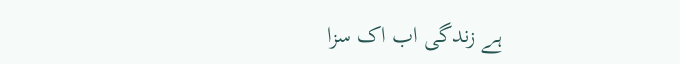ہے زندگی اب اک سزا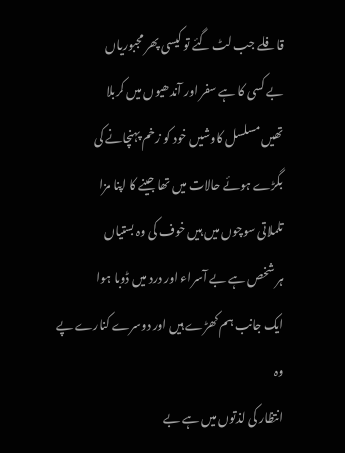قافلے جب لٹ گئے تو کیسی پھر مجبوریاں
بے کسی کا ہے سفر اور آندھیوں میں کربلا
تھیں مسلسل کاوشیں خود کو زخم پہنچانے کی
بگڑے ہوئے حالات میں تھا جینے کا اپنا مزا
تلملاتی سوچوں میں ہیں خوف کی وہ بستیاں
ہر شخص ہے بے آسراء اور درد میں ڈوبا ہوا
ایک جانب ہم کھڑے ہیں اور دوسرے کنارے پے وہ
انتظار کی لذتوں میں ہے بے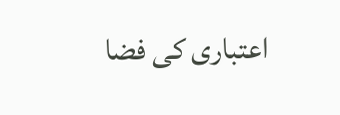اعتباری کی فضا